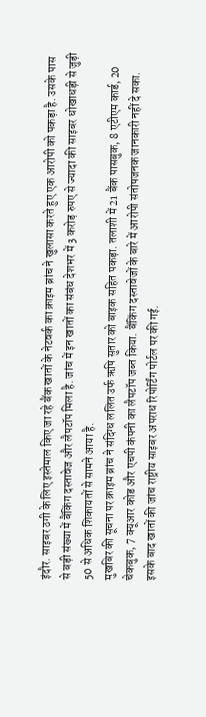इंदौर. साइबर ठगी के लिए इस्तेमाल किए जा रहे बैंक खातों के नेटवर्क का क्राइम ब्रांच ने खुलासा करते हुए एक आरोपी को पकड़ा है. उसके पास से बड़ी संख्या में बैंकिंग दस्तावेज और लैपटॉप मिला है. जांच में इन खातों का संबंध देशभर में 3 करोड़ रुपए से ज्यादा की साइबर धोखाधड़ी से जुड़ी 50 से अधिक शिकायतों से सामने आया है.
मुखबिर की सूचना पर क्राइम ब्रांच ने संदिग्ध ललित उर्फ ऋषि सुतार को बाइक सहित पकड़ा. तलाशी में 21 बैंक पासबुक, 8 एटीएम कार्ड, 20 चेकबुक, 7 क्यूआर कोड और एचपी कंपनी का लैपटॉप जब्त किया. बैंकिंग दस्तावेजों के बारे में आरोपी संतोषजनक जानकारी नहीं दे सका. इसके बाद खातों की जांच राष्ट्रीय साइबर अपराध रिपोर्टिंग पोर्टल पर की गई.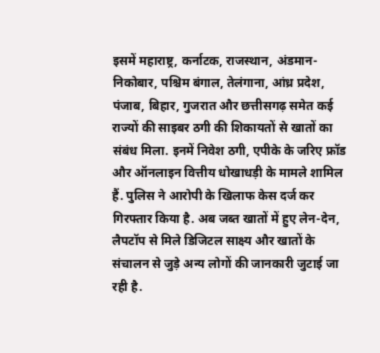इसमें महाराष्ट्र, कर्नाटक, राजस्थान, अंडमान-निकोबार, पश्चिम बंगाल, तेलंगाना, आंध्र प्रदेश, पंजाब, बिहार, गुजरात और छत्तीसगढ़ समेत कई राज्यों की साइबर ठगी की शिकायतों से खातों का संबंध मिला. इनमें निवेश ठगी, एपीके के जरिए फ्रॉड और ऑनलाइन वित्तीय धोखाधड़ी के मामले शामिल हैं. पुलिस ने आरोपी के खिलाफ केस दर्ज कर गिरफ्तार किया है. अब जब्त खातों में हुए लेन-देन, लैपटॉप से मिले डिजिटल साक्ष्य और खातों के संचालन से जुड़े अन्य लोगों की जानकारी जुटाई जा रही है.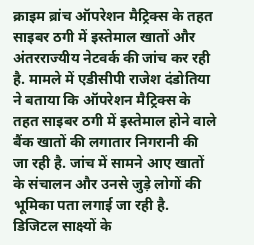क्राइम ब्रांच ऑपरेशन मैट्रिक्स के तहत साइबर ठगी में इस्तेमाल खातों और अंतरराज्यीय नेटवर्क की जांच कर रही है. मामले में एडीसीपी राजेश दंडोतिया ने बताया कि ऑपरेशन मैट्रिक्स के तहत साइबर ठगी में इस्तेमाल होने वाले बैंक खातों की लगातार निगरानी की जा रही है. जांच में सामने आए खातों के संचालन और उनसे जुड़े लोगों की भूमिका पता लगाई जा रही है. डिजिटल साक्ष्यों के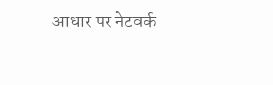आधार पर नेटवर्क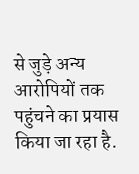से जुड़े अन्य आरोपियों तक पहुंचने का प्रयास किया जा रहा है.